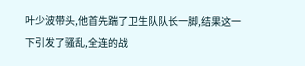叶少波带头,他首先踹了卫生队队长一脚,结果这一下引发了骚乱,全连的战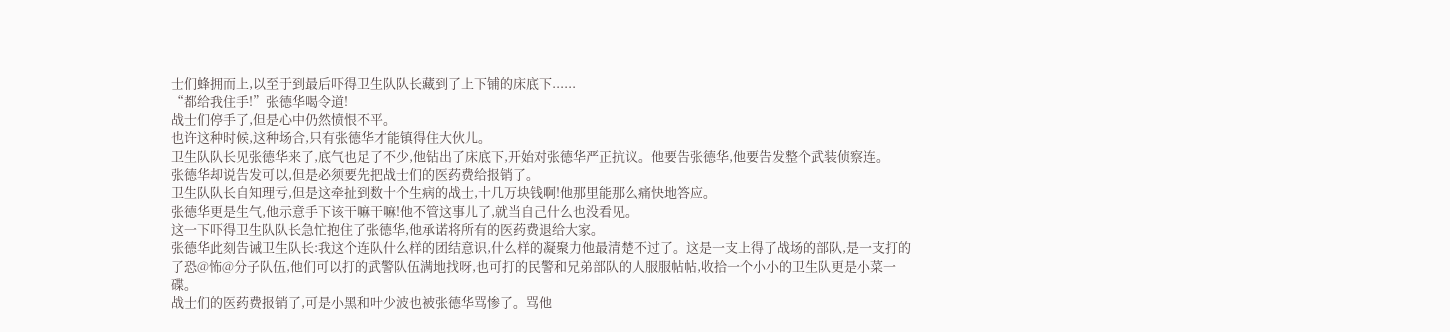士们蜂拥而上,以至于到最后吓得卫生队队长藏到了上下铺的床底下......
“都给我住手!”张德华喝令道!
战士们停手了,但是心中仍然愤恨不平。
也许这种时候,这种场合,只有张德华才能镇得住大伙儿。
卫生队队长见张德华来了,底气也足了不少,他钻出了床底下,开始对张德华严正抗议。他要告张德华,他要告发整个武装侦察连。
张德华却说告发可以,但是必须要先把战士们的医药费给报销了。
卫生队队长自知理亏,但是这牵扯到数十个生病的战士,十几万块钱啊!他那里能那么痛快地答应。
张德华更是生气,他示意手下该干嘛干嘛!他不管这事儿了,就当自己什么也没看见。
这一下吓得卫生队队长急忙抱住了张德华,他承诺将所有的医药费退给大家。
张德华此刻告诫卫生队长:我这个连队什么样的团结意识,什么样的凝聚力他最清楚不过了。这是一支上得了战场的部队,是一支打的了恐@怖@分子队伍,他们可以打的武警队伍满地找呀,也可打的民警和兄弟部队的人服服帖帖,收拾一个小小的卫生队更是小菜一碟。
战士们的医药费报销了,可是小黑和叶少波也被张德华骂惨了。骂他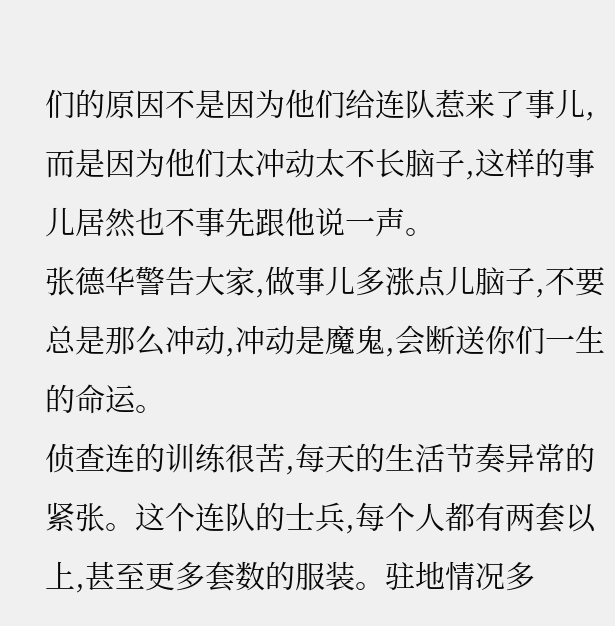们的原因不是因为他们给连队惹来了事儿,而是因为他们太冲动太不长脑子,这样的事儿居然也不事先跟他说一声。
张德华警告大家,做事儿多涨点儿脑子,不要总是那么冲动,冲动是魔鬼,会断送你们一生的命运。
侦查连的训练很苦,每天的生活节奏异常的紧张。这个连队的士兵,每个人都有两套以上,甚至更多套数的服装。驻地情况多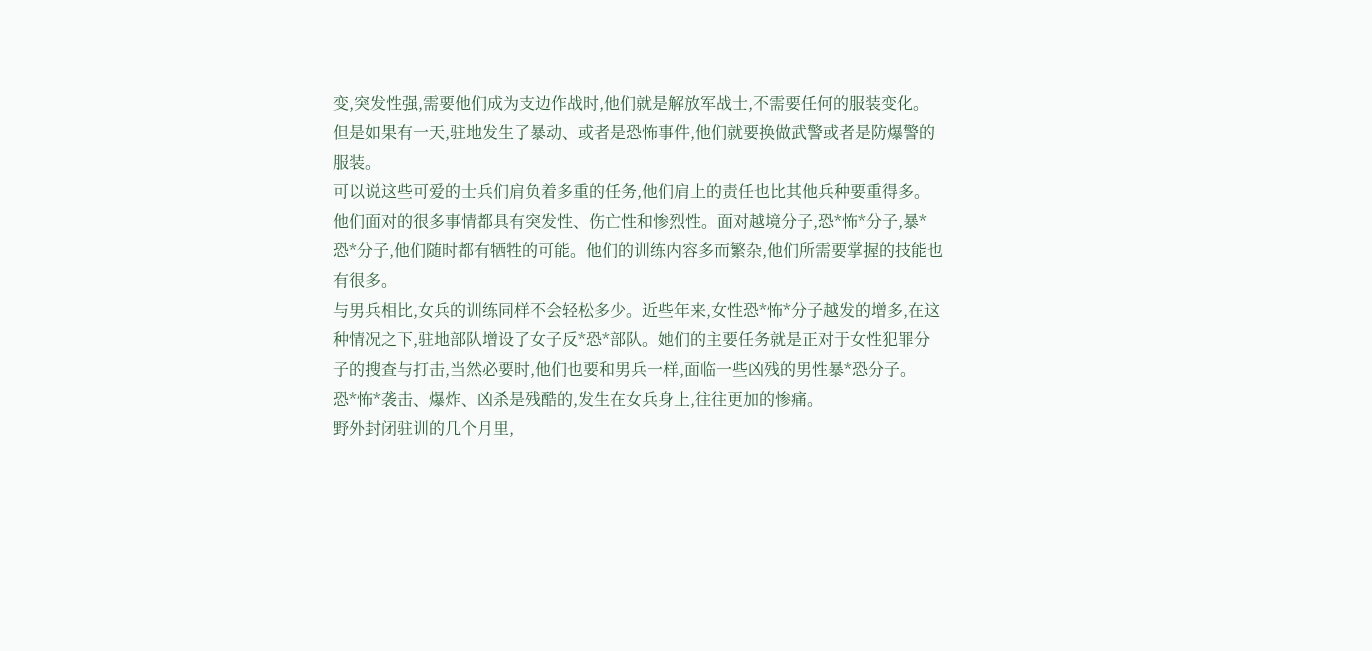变,突发性强,需要他们成为支边作战时,他们就是解放军战士,不需要任何的服装变化。但是如果有一天,驻地发生了暴动、或者是恐怖事件,他们就要换做武警或者是防爆警的服装。
可以说这些可爱的士兵们肩负着多重的任务,他们肩上的责任也比其他兵种要重得多。他们面对的很多事情都具有突发性、伤亡性和惨烈性。面对越境分子,恐*怖*分子,暴*恐*分子,他们随时都有牺牲的可能。他们的训练内容多而繁杂,他们所需要掌握的技能也有很多。
与男兵相比,女兵的训练同样不会轻松多少。近些年来,女性恐*怖*分子越发的增多,在这种情况之下,驻地部队增设了女子反*恐*部队。她们的主要任务就是正对于女性犯罪分子的搜查与打击,当然必要时,他们也要和男兵一样,面临一些凶残的男性暴*恐分子。
恐*怖*袭击、爆炸、凶杀是残酷的,发生在女兵身上,往往更加的惨痛。
野外封闭驻训的几个月里,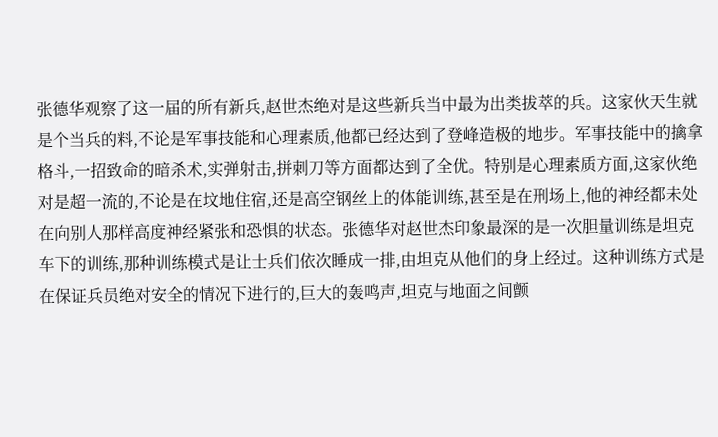张德华观察了这一届的所有新兵,赵世杰绝对是这些新兵当中最为出类拔萃的兵。这家伙天生就是个当兵的料,不论是军事技能和心理素质,他都已经达到了登峰造极的地步。军事技能中的擒拿格斗,一招致命的暗杀术,实弹射击,拼刺刀等方面都达到了全优。特别是心理素质方面,这家伙绝对是超一流的,不论是在坟地住宿,还是高空钢丝上的体能训练,甚至是在刑场上,他的神经都未处在向别人那样高度神经紧张和恐惧的状态。张德华对赵世杰印象最深的是一次胆量训练是坦克车下的训练,那种训练模式是让士兵们依次睡成一排,由坦克从他们的身上经过。这种训练方式是在保证兵员绝对安全的情况下进行的,巨大的轰鸣声,坦克与地面之间颤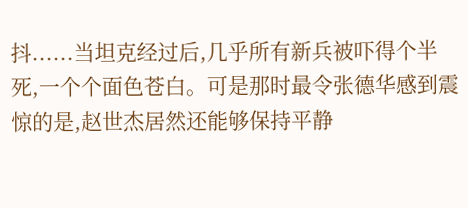抖......当坦克经过后,几乎所有新兵被吓得个半死,一个个面色苍白。可是那时最令张德华感到震惊的是,赵世杰居然还能够保持平静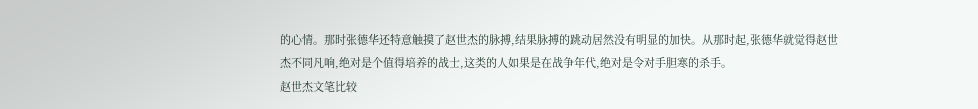的心情。那时张德华还特意触摸了赵世杰的脉搏,结果脉搏的跳动居然没有明显的加快。从那时起,张德华就觉得赵世杰不同凡响,绝对是个值得培养的战士,这类的人如果是在战争年代,绝对是令对手胆寒的杀手。
赵世杰文笔比较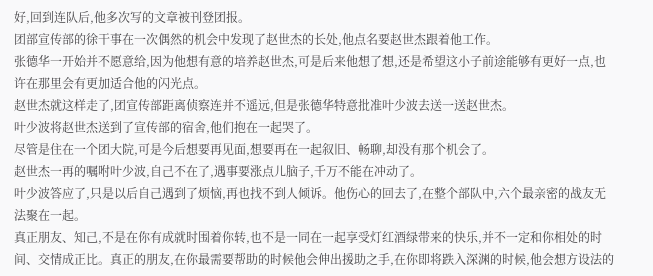好,回到连队后,他多次写的文章被刊登团报。
团部宣传部的徐干事在一次偶然的机会中发现了赵世杰的长处,他点名要赵世杰跟着他工作。
张德华一开始并不愿意给,因为他想有意的培养赵世杰,可是后来他想了想,还是希望这小子前途能够有更好一点,也许在那里会有更加适合他的闪光点。
赵世杰就这样走了,团宣传部距离侦察连并不遥远,但是张德华特意批准叶少波去送一送赵世杰。
叶少波将赵世杰送到了宣传部的宿舍,他们抱在一起哭了。
尽管是住在一个团大院,可是今后想要再见面,想要再在一起叙旧、畅聊,却没有那个机会了。
赵世杰一再的嘱咐叶少波,自己不在了,遇事要涨点儿脑子,千万不能在冲动了。
叶少波答应了,只是以后自己遇到了烦恼,再也找不到人倾诉。他伤心的回去了,在整个部队中,六个最亲密的战友无法聚在一起。
真正朋友、知己,不是在你有成就时围着你转,也不是一同在一起享受灯红酒绿带来的快乐,并不一定和你相处的时间、交情成正比。真正的朋友,在你最需要帮助的时候他会伸出援助之手,在你即将跌入深渊的时候,他会想方设法的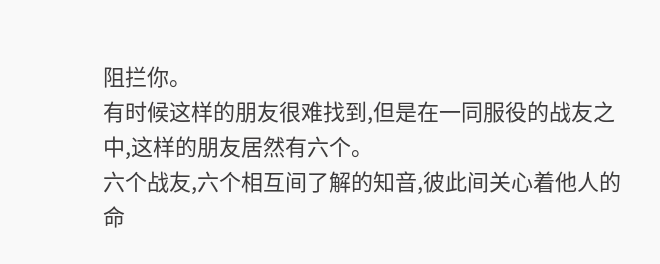阻拦你。
有时候这样的朋友很难找到,但是在一同服役的战友之中,这样的朋友居然有六个。
六个战友,六个相互间了解的知音,彼此间关心着他人的命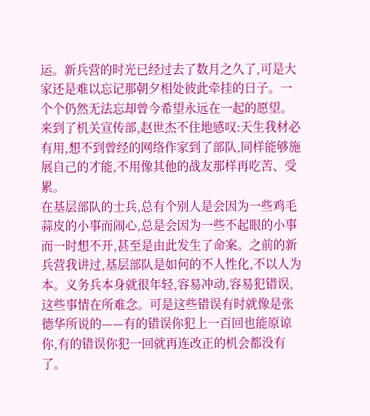运。新兵营的时光已经过去了数月之久了,可是大家还是难以忘记那朝夕相处彼此牵挂的日子。一个个仍然无法忘却曾今希望永远在一起的愿望。
来到了机关宣传部,赵世杰不住地感叹:天生我材必有用,想不到曾经的网络作家到了部队,同样能够施展自己的才能,不用像其他的战友那样再吃苦、受累。
在基层部队的士兵,总有个别人是会因为一些鸡毛蒜皮的小事而闹心,总是会因为一些不起眼的小事而一时想不开,甚至是由此发生了命案。之前的新兵营我讲过,基层部队是如何的不人性化,不以人为本。义务兵本身就很年轻,容易冲动,容易犯错误,这些事情在所难念。可是这些错误有时就像是张德华所说的——有的错误你犯上一百回也能原谅你,有的错误你犯一回就再连改正的机会都没有了。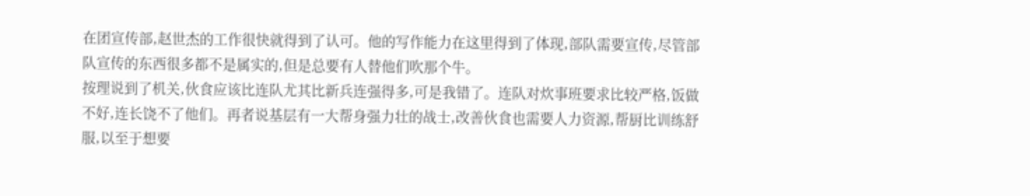在团宣传部,赵世杰的工作很快就得到了认可。他的写作能力在这里得到了体现,部队需要宣传,尽管部队宣传的东西很多都不是属实的,但是总要有人替他们吹那个牛。
按理说到了机关,伙食应该比连队尤其比新兵连强得多,可是我错了。连队对炊事班要求比较严格,饭做不好,连长饶不了他们。再者说基层有一大帮身强力壮的战士,改善伙食也需要人力资源,帮厨比训练舒服,以至于想要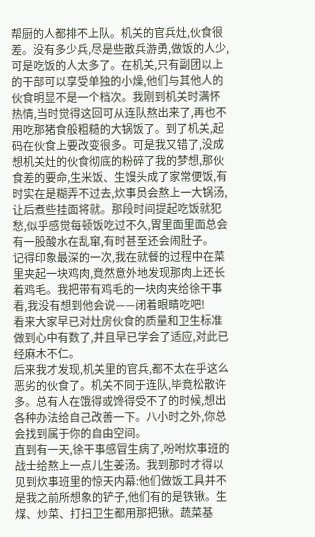帮厨的人都排不上队。机关的官兵灶,伙食很差。没有多少兵,尽是些散兵游勇,做饭的人少,可是吃饭的人太多了。在机关,只有副团以上的干部可以享受单独的小燥,他们与其他人的伙食明显不是一个档次。我刚到机关时满怀热情,当时觉得这回可从连队熬出来了,再也不用吃那猪食般粗糙的大锅饭了。到了机关,起码在伙食上要改变很多。可是我又错了,没成想机关灶的伙食彻底的粉碎了我的梦想,那伙食差的要命,生米饭、生馒头成了家常便饭,有时实在是糊弄不过去,炊事员会熬上一大锅汤,让后煮些挂面将就。那段时间提起吃饭就犯愁,似乎感觉每顿饭吃过不久,胃里面里面总会有一股酸水在乱窜,有时甚至还会闹肚子。
记得印象最深的一次,我在就餐的过程中在菜里夹起一块鸡肉,竟然意外地发现那肉上还长着鸡毛。我把带有鸡毛的一块肉夹给徐干事看,我没有想到他会说——闭着眼睛吃吧!
看来大家早已对灶房伙食的质量和卫生标准做到心中有数了,并且早已学会了适应,对此已经麻木不仁。
后来我才发现,机关里的官兵,都不太在乎这么恶劣的伙食了。机关不同于连队,毕竟松散许多。总有人在饿得或馋得受不了的时候,想出各种办法给自己改善一下。八小时之外,你总会找到属于你的自由空间。
直到有一天,徐干事感冒生病了,吩咐炊事班的战士给熬上一点儿生姜汤。我到那时才得以见到炊事班里的惊天内幕:他们做饭工具并不是我之前所想象的铲子,他们有的是铁锹。生煤、炒菜、打扫卫生都用那把锹。蔬菜基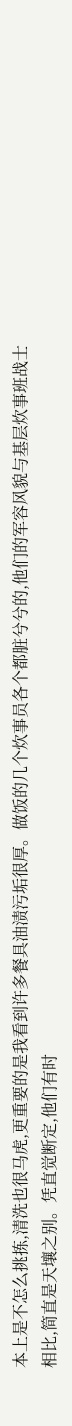本上是不怎么挑拣,清洗也很马虎,更重要的是我看到许多餐具油渍污垢很厚。做饭的几个炊事员各个都脏兮兮的,他们的军容风貌与基层炊事班战士相比,简直是天壤之别。凭直觉断定,他们有时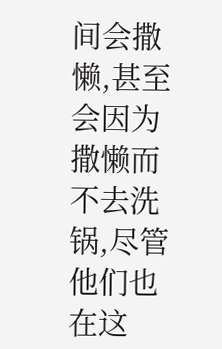间会撒懒,甚至会因为撒懒而不去洗锅,尽管他们也在这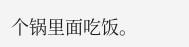个锅里面吃饭。